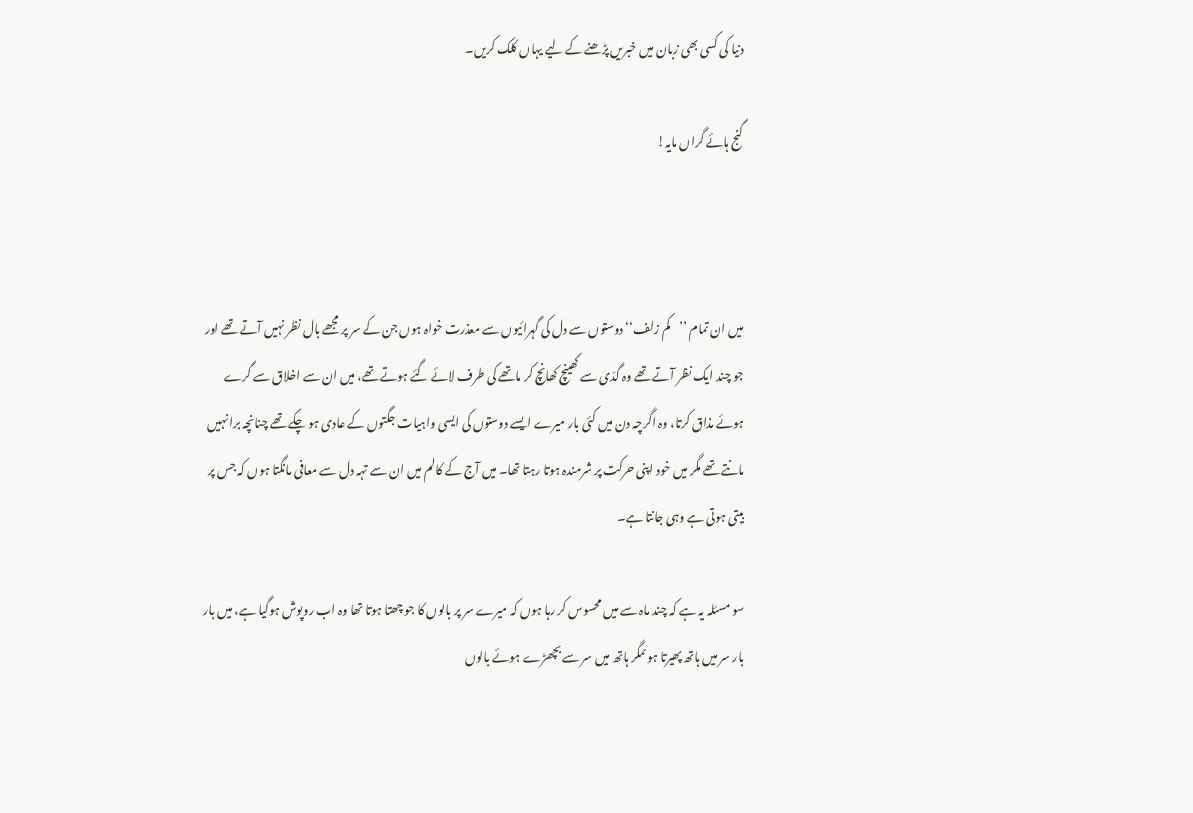دنیا کی کسی بھی زبان میں خبریں پڑھنے کے لیے یہاں کلک کریں۔

گنج ہائے گراں مایہ!



میں ان تمام ’’کم زلف‘‘ دوستوں سے دل کی گہرائیوں سے معذرت خواہ ہوں جن کے سر پر مجھے بال نظر نہیں آتے تھے اور جو چند ایک نظر آتے تھے وہ گدّی سے کھینچ کھانچ کر ماتھے کی طرف لائے گئے ہوتے تھے، میں ان سے اخلاق سے گرے ہوئے مذاق کرتا، وہ اگرچہ دن میں کئی بار میرے ایسے دوستوں کی ایسی واہیات جگتوں کے عادی ہو چکے تھے چنانچہ برا نہیں مانتے تھے مگر میں خود اپنی حرکت پر شرمندہ ہوتا رہتا تھا۔ میں آج کے کالم میں ان سے تہہ دل سے معافی مانگتا ہوں کہ جس پر بیتی ہوتی ہے وہی جانتا ہے۔

سو مسئلہ یہ ہے کہ چند ماہ سے میں محسوس کر رہا ہوں کہ میرے سر پر بالوں کا جو چھتا ہوتا تھا وہ اب روپوش ہوگیا ہے، میں بار بار سر میں ہاتھ پھیرتا ہوںمگر ہاتھ میں سر سے بچھڑے ہوئے بالوں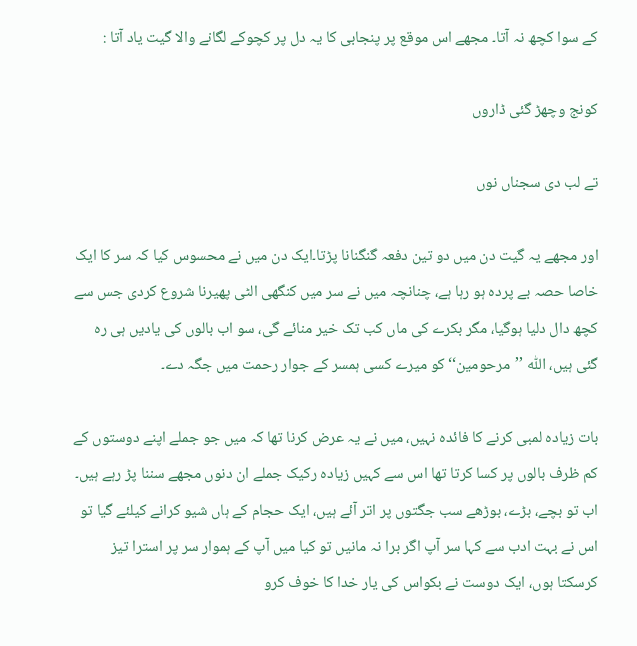کے سوا کچھ نہ آتا۔ مجھے اس موقع پر پنجابی کا یہ دل پر کچوکے لگانے والا گیت یاد آتا :

کونج وچھڑ گئی ڈاروں

تے لب دی سجناں نوں

اور مجھے یہ گیت دن میں دو تین دفعہ گنگنانا پڑتا۔ایک دن میں نے محسوس کیا کہ سر کا ایک خاصا حصہ بے پردہ ہو رہا ہے، چنانچہ میں نے سر میں کنگھی الٹی پھیرنا شروع کردی جس سے کچھ دال دلیا ہوگیا، مگر بکرے کی ماں کب تک خیر منائے گی، سو اب بالوں کی یادیں ہی رہ گئی ہیں، اللّٰہ ’’مرحومین‘‘ کو میرے کسی ہمسر کے جوار رحمت میں جگہ دے۔

بات زیادہ لمبی کرنے کا فائدہ نہیں، میں نے یہ عرض کرنا تھا کہ میں جو جملے اپنے دوستوں کے کم ظرف بالوں پر کسا کرتا تھا اس سے کہیں زیادہ رکیک جملے ان دنوں مجھے سننا پڑ رہے ہیں۔ اب تو بچے، بڑے، بوڑھے سب جگتوں پر اتر آئے ہیں، ایک حجام کے ہاں شیو کرانے کیلئے گیا تو اس نے بہت ادب سے کہا سر آپ اگر برا نہ مانیں تو کیا میں آپ کے ہموار سر پر استرا تیز کرسکتا ہوں، ایک دوست نے بکواس کی یار خدا کا خوف کرو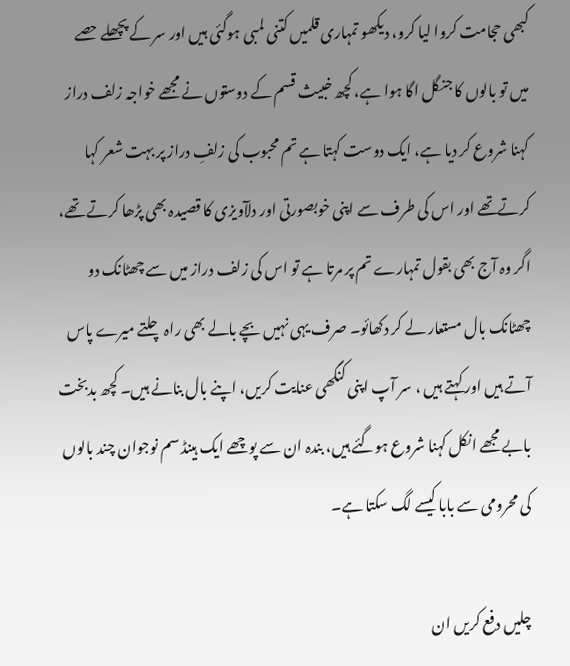کبھی حجامت کروا لیا کرو، دیکھو تمہاری قلمیں کتنی لمبی ہوگئی ہیں اور سر کے پچھلے حصے میں تو بالوں کا جنگل اگا ہوا ہے، کچھ خبیث قسم کے دوستوں نے مجھے خواجہ زلف دراز کہنا شروع کر دیا ہے، ایک دوست کہتا ہے تم محبوب کی زلفِ دراز پر بہت شعر کہا کرتےتھے اور اس کی طرف سے اپنی خوبصورتی اور دلآویزی کا قصیدہ بھی پڑھا کرتے تھے، اگر وہ آج بھی بقول تمہارے تم پر مرتا ہے تو اس کی زلف دراز میں سے چھٹانک دو چھٹانک بال مستعار لے کر دکھائو۔ صرف یہی نہیں بچے بالے بھی راہ چلتے میرے پاس آتے ہیں اور کہتے ہیں ، سر آپ اپنی کنگھی عنایت کریں، اپنے بال بنانے ہیں۔ کچھ بدبخت بابے مجھے انکل کہنا شروع ہوگئے ہیں، بندہ ان سے پوچھے ایک ہینڈ سم نوجوان چند بالوں کی محرومی سے بابا کیسے لگ سکتا ہے۔

چلیں دفع کریں ان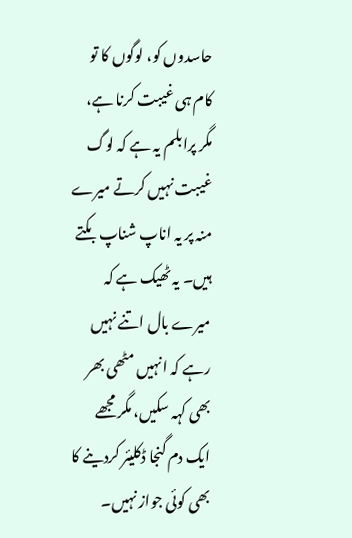حاسدوں کو، لوگوں کا تو کام ہی غیبت کرنا ہے، مگر پرابلم یہ ہے کہ لوگ غیبت نہیں کرتے میرے منہ پر یہ اناپ شناپ بکتے ہیں۔ یہ ٹھیک ہے کہ میرے بال اتنے نہیں رہے کہ انہیں مٹھی بھر بھی کہہ سکیں، مگر مجھے ایک دم گنجا ڈکلیئر کردینے کا بھی کوئی جواز نہیں۔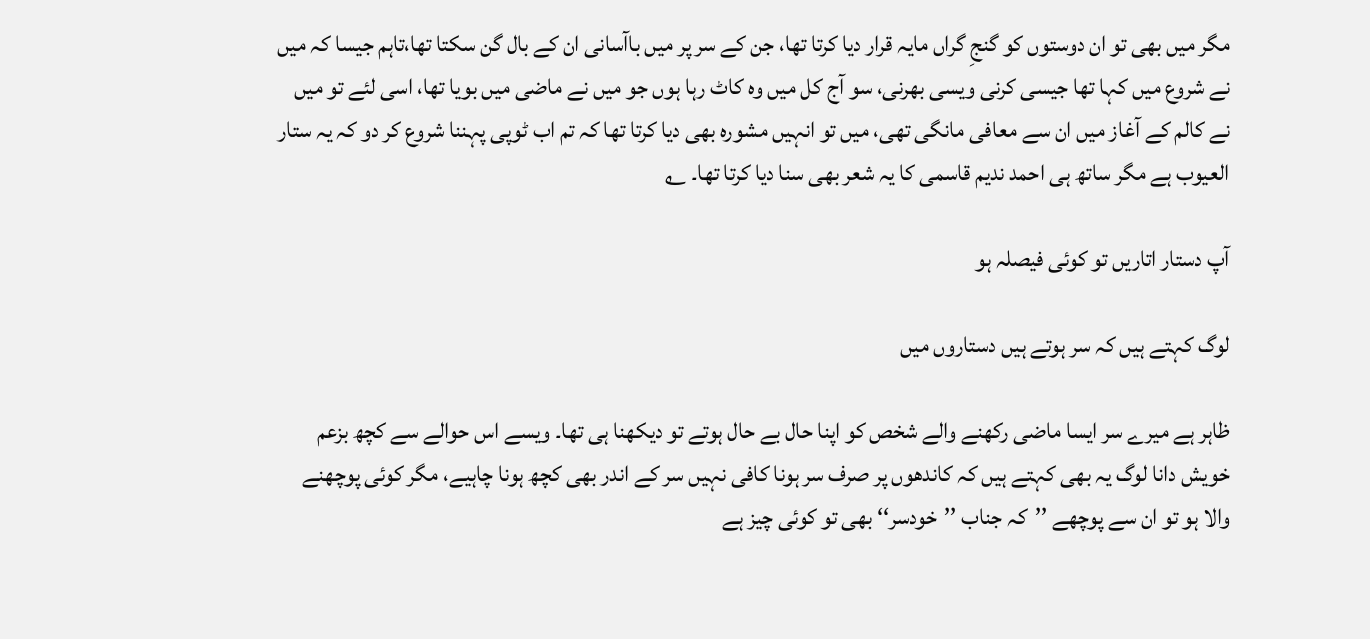مگر میں بھی تو ان دوستوں کو گنجِ گراں مایہ قرار دیا کرتا تھا، جن کے سر پر میں باآسانی ان کے بال گن سکتا تھا،تاہم جیسا کہ میں نے شروع میں کہا تھا جیسی کرنی ویسی بھرنی، سو آج کل میں وہ کاٹ رہا ہوں جو میں نے ماضی میں بویا تھا، اسی لئے تو میں نے کالم کے آغاز میں ان سے معافی مانگی تھی، میں تو انہیں مشورہ بھی دیا کرتا تھا کہ تم اب ٹوپی پہننا شروع کر دو کہ یہ ستار العیوب ہے مگر ساتھ ہی احمد ندیم قاسمی کا یہ شعر بھی سنا دیا کرتا تھا۔ ؎

آپ دستار اتاریں تو کوئی فیصلہ ہو

لوگ کہتے ہیں کہ سر ہوتے ہیں دستاروں میں

ظاہر ہے میرے سر ایسا ماضی رکھنے والے شخص کو اپنا حال بے حال ہوتے تو دیکھنا ہی تھا۔ ویسے اس حوالے سے کچھ بزعم خویش دانا لوگ یہ بھی کہتے ہیں کہ کاندھوں پر صرف سر ہونا کافی نہیں سر کے اندر بھی کچھ ہونا چاہیے، مگر کوئی پوچھنے والا ہو تو ان سے پوچھے ’’کہ جناب ’’خودسر‘‘ بھی تو کوئی چیز ہے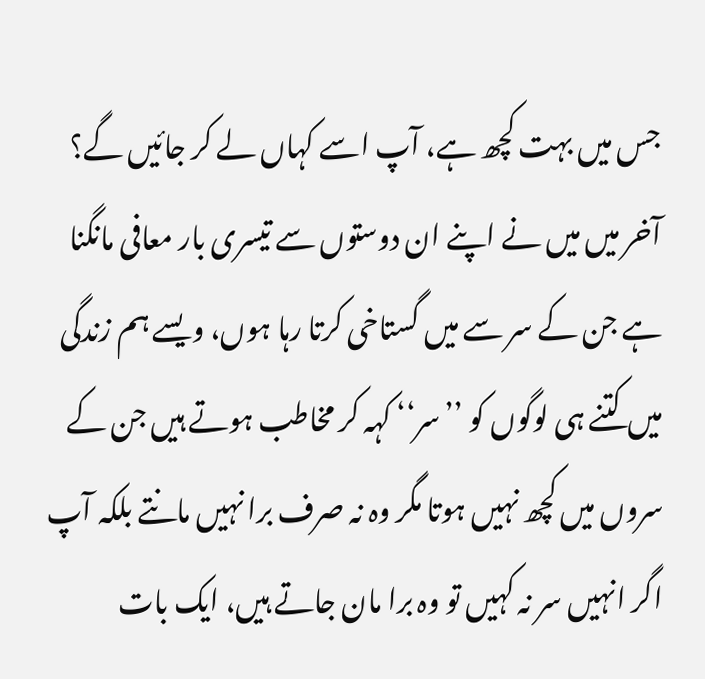جس میں بہت کچھ ہے، آپ اسے کہاں لے کر جائیں گے؟ آخر میں میں نے اپنے ان دوستوں سے تیسری بار معافی مانگنا ہے جن کے سر سے میں گستاخی کرتا رہا ہوں، ویسے ہم زندگی میں کتنے ہی لوگوں کو ’’سر‘‘ کہہ کر مخاطب ہوتے ہیں جن کے سروں میں کچھ نہیں ہوتا مگر وہ نہ صرف برا نہیں مانتے بلکہ آپ اگر انہیں سر نہ کہیں تو وہ برا مان جاتے ہیں، ایک بات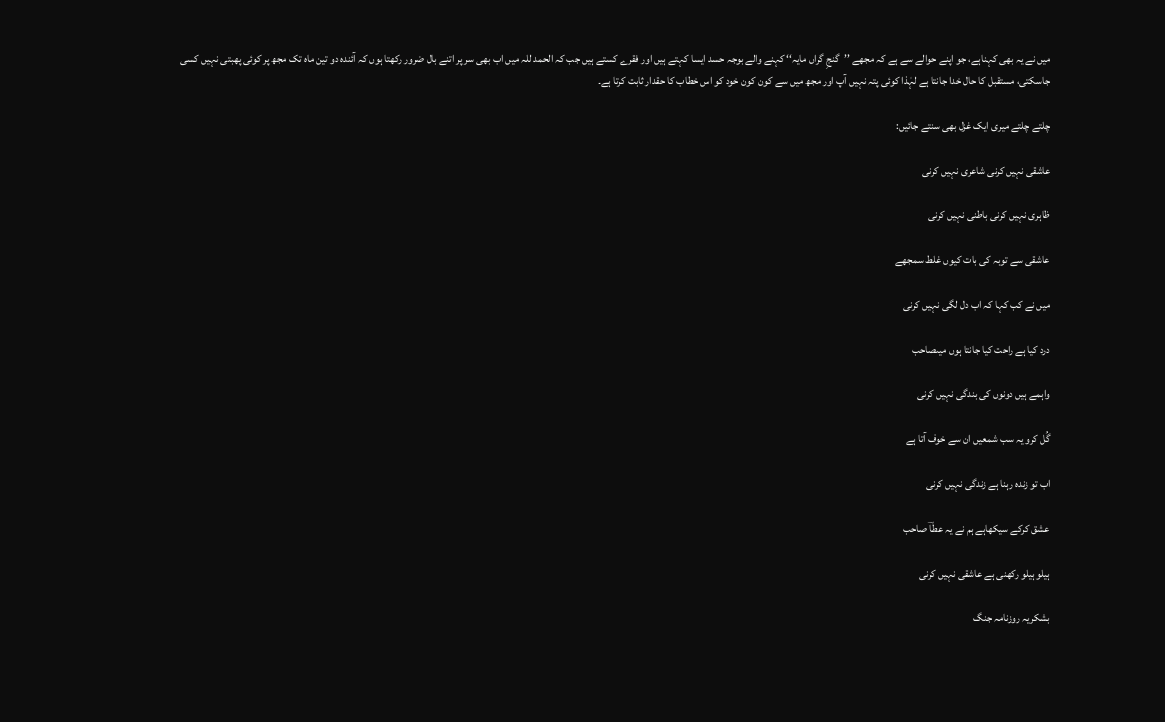میں نے یہ بھی کہناہے، جو اپنے حوالے سے ہے کہ مجھے ’’گنجِ گراں مایہ‘‘ کہنے والے بوجہ حسد ایسا کہتے ہیں اور فقرے کستے ہیں جب کہ الحمد للہ میں اب بھی سر پر اتنے بال ضرور رکھتا ہوں کہ آئندہ دو تین ماہ تک مجھ پر کوئی پھبتی نہیں کسی جاسکتی، مستقبل کا حال خدا جانتا ہے لہٰذا کوئی پتہ نہیں آپ اور مجھ میں سے کون کون خود کو اس خطاب کا حقدار ثابت کرتا ہے۔

چلتے چلتے میری ایک غزل بھی سنتے جائیں:

عاشقی نہیں کرنی شاعری نہیں کرنی

ظاہری نہیں کرنی باطنی نہیں کرنی

عاشقی سے توبہ کی بات کیوں غلط سمجھے

میں نے کب کہا کہ اب دل لگی نہیں کرنی

درد کیا ہے راحت کیا جانتا ہوں میںصاحب

واہمے ہیں دونوں کی بندگی نہیں کرنی

گُل کرو یہ سب شمعیں ان سے خوف آتا ہے

اب تو زندہ رہنا ہے زندگی نہیں کرنی

عشق کرکے سیکھاہے ہم نے یہ عطاؔ صاحب

ہیلو ہیلو رکھنی ہے عاشقی نہیں کرنی

بشکریہ روزنامہ جنگ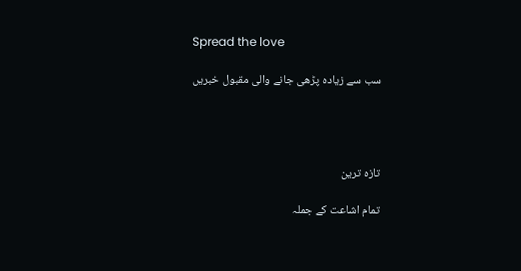Spread the love

سب سے زیادہ پڑھی جانے والی مقبول خبریں




تازہ ترین

تمام اشاعت کے جملہ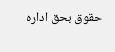حقوق بحق ادارہ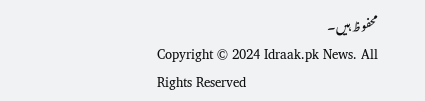محفوظ ہیں۔
Copyright © 2024 Idraak.pk News. All Rights Reserved